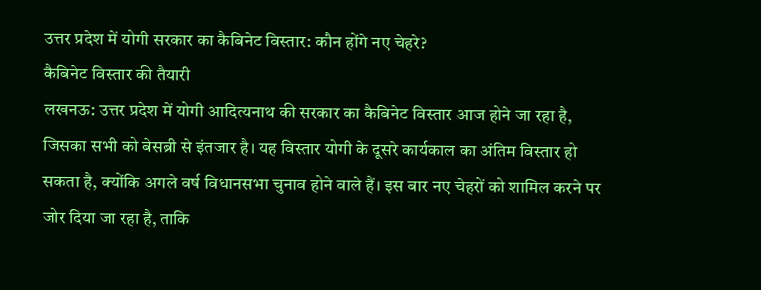उत्तर प्रदेश में योगी सरकार का कैबिनेट विस्तार: कौन होंगे नए चेहरे?
कैबिनेट विस्तार की तैयारी
लखनऊ: उत्तर प्रदेश में योगी आदित्यनाथ की सरकार का कैबिनेट विस्तार आज होने जा रहा है, जिसका सभी को बेसब्री से इंतजार है। यह विस्तार योगी के दूसरे कार्यकाल का अंतिम विस्तार हो सकता है, क्योंकि अगले वर्ष विधानसभा चुनाव होने वाले हैं। इस बार नए चेहरों को शामिल करने पर जोर दिया जा रहा है, ताकि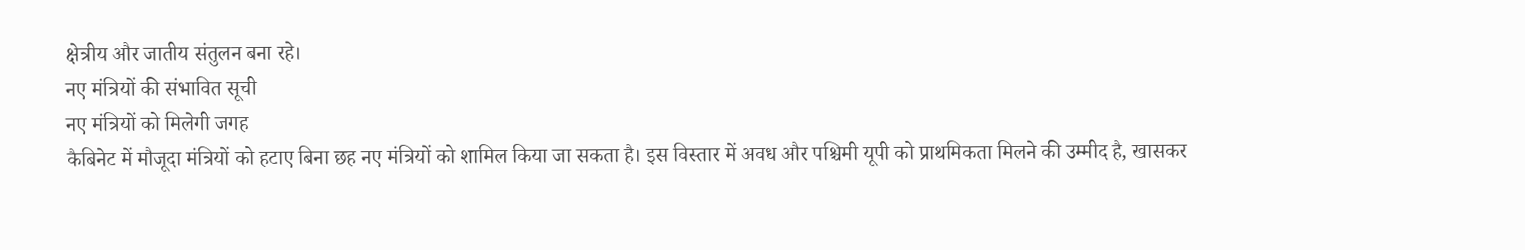क्षेत्रीय और जातीय संतुलन बना रहे।
नए मंत्रियों की संभावित सूची
नए मंत्रियों को मिलेगी जगह
कैबिनेट में मौजूदा मंत्रियों को हटाए बिना छह नए मंत्रियों को शामिल किया जा सकता है। इस विस्तार में अवध और पश्चिमी यूपी को प्राथमिकता मिलने की उम्मीद है, खासकर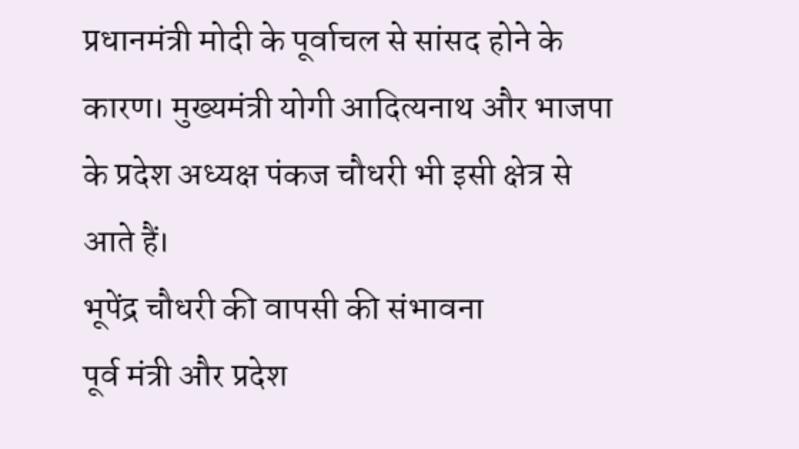प्रधानमंत्री मोदी के पूर्वाचल से सांसद होने के कारण। मुख्यमंत्री योगी आदित्यनाथ और भाजपा के प्रदेश अध्यक्ष पंकज चौधरी भी इसी क्षेत्र से आते हैं।
भूपेंद्र चौधरी की वापसी की संभावना
पूर्व मंत्री और प्रदेश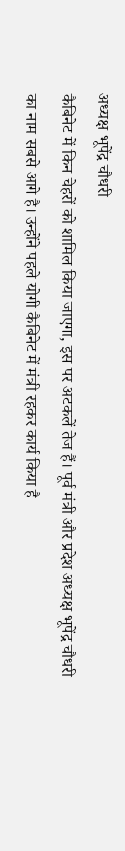अध्यक्ष भूपेंद्र चौधरी
कैबिनेट में किन चेहरों को शामिल किया जाएगा, इस पर अटकलें तेज हैं। पूर्व मंत्री और प्रदेश अध्यक्ष भूपेंद्र चौधरी का नाम सबसे आगे है। उन्होंने पहले योगी कैबिनेट में मंत्री रहकर कार्य किया है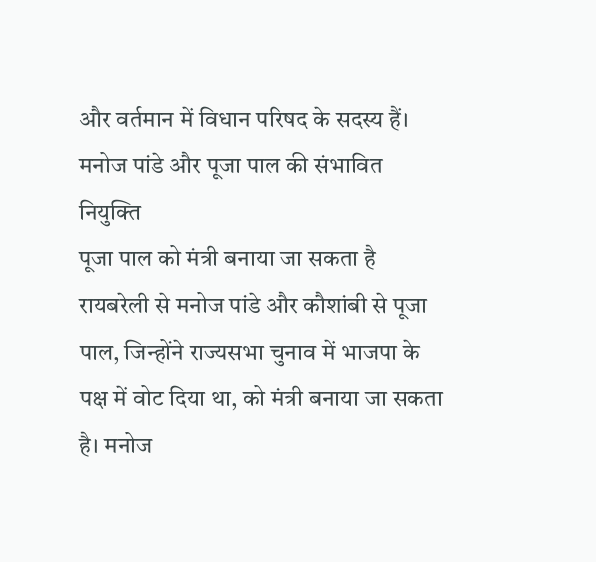और वर्तमान में विधान परिषद के सदस्य हैं।
मनोज पांडे और पूजा पाल की संभावित नियुक्ति
पूजा पाल को मंत्री बनाया जा सकता है
रायबरेली से मनोज पांडे और कौशांबी से पूजा पाल, जिन्होंने राज्यसभा चुनाव में भाजपा के पक्ष में वोट दिया था, को मंत्री बनाया जा सकता है। मनोज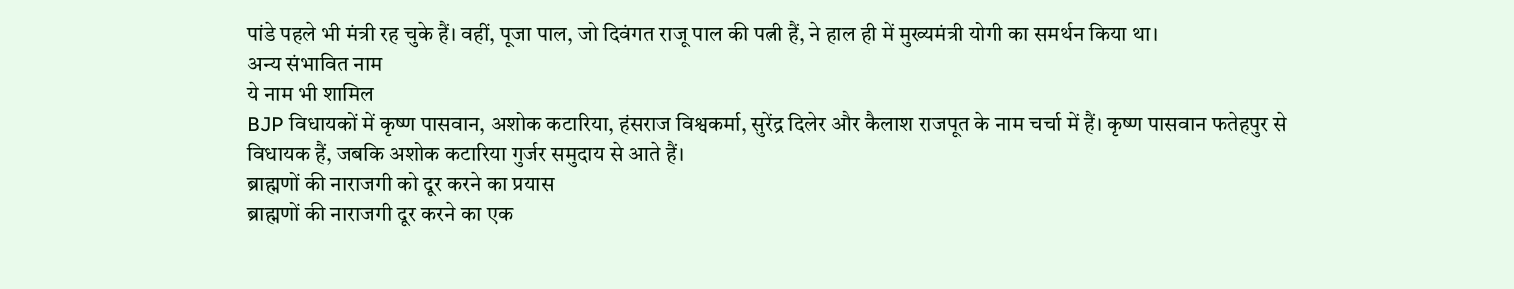पांडे पहले भी मंत्री रह चुके हैं। वहीं, पूजा पाल, जो दिवंगत राजू पाल की पत्नी हैं, ने हाल ही में मुख्यमंत्री योगी का समर्थन किया था।
अन्य संभावित नाम
ये नाम भी शामिल
BJP विधायकों में कृष्ण पासवान, अशोक कटारिया, हंसराज विश्वकर्मा, सुरेंद्र दिलेर और कैलाश राजपूत के नाम चर्चा में हैं। कृष्ण पासवान फतेहपुर से विधायक हैं, जबकि अशोक कटारिया गुर्जर समुदाय से आते हैं।
ब्राह्मणों की नाराजगी को दूर करने का प्रयास
ब्राह्मणों की नाराजगी दूर करने का एक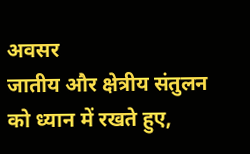अवसर
जातीय और क्षेत्रीय संतुलन को ध्यान में रखते हुए,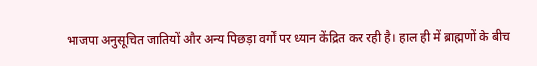भाजपा अनुसूचित जातियों और अन्य पिछड़ा वर्गों पर ध्यान केंद्रित कर रही है। हाल ही में ब्राह्मणों के बीच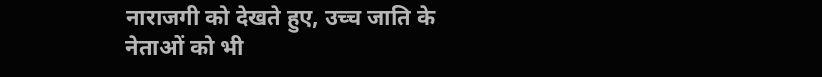नाराजगी को देखते हुए, उच्च जाति के नेताओं को भी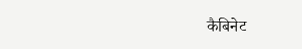कैबिनेट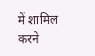में शामिल करने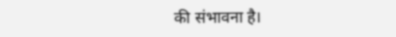की संभावना है।